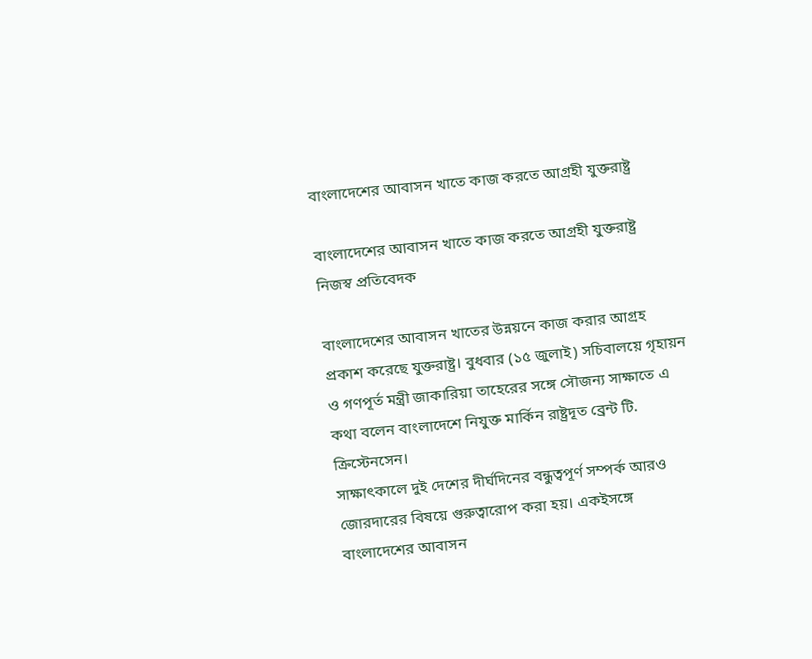বাংলাদেশের আবাসন খাতে কাজ করতে আগ্রহী যুক্তরাষ্ট্র

বাংলাদেশের আবাসন খাতে কাজ করতে আগ্রহী যুক্তরাষ্ট্র
নিজস্ব প্রতিবেদক

বাংলাদেশের আবাসন খাতের উন্নয়নে কাজ করার আগ্রহ প্রকাশ করেছে যুক্তরাষ্ট্র। বুধবার (১৫ জুলাই) সচিবালয়ে গৃহায়ন ও গণপূর্ত মন্ত্রী জাকারিয়া তাহেরের সঙ্গে সৌজন্য সাক্ষাতে এ কথা বলেন বাংলাদেশে নিযুক্ত মার্কিন রাষ্ট্রদূত ব্রেন্ট টি. ক্রিস্টেনসেন।
সাক্ষাৎকালে দুই দেশের দীর্ঘদিনের বন্ধুত্বপূর্ণ সম্পর্ক আরও জোরদারের বিষয়ে গুরুত্বারোপ করা হয়। একইসঙ্গে বাংলাদেশের আবাসন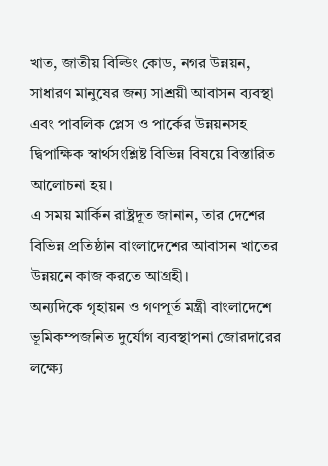খাত, জাতীয় বিল্ডিং কোড, নগর উন্নয়ন, সাধারণ মানুষের জন্য সাশ্রয়ী আবাসন ব্যবস্থা এবং পাবলিক প্লেস ও পার্কের উন্নয়নসহ দ্বিপাক্ষিক স্বার্থসংশ্লিষ্ট বিভিন্ন বিষয়ে বিস্তারিত আলোচনা হয়।
এ সময় মার্কিন রাষ্ট্রদূত জানান, তার দেশের বিভিন্ন প্রতিষ্ঠান বাংলাদেশের আবাসন খাতের উন্নয়নে কাজ করতে আগ্রহী।
অন্যদিকে গৃহায়ন ও গণপূর্ত মন্ত্রী বাংলাদেশে ভূমিকম্পজনিত দুর্যোগ ব্যবস্থাপনা জোরদারের লক্ষ্যে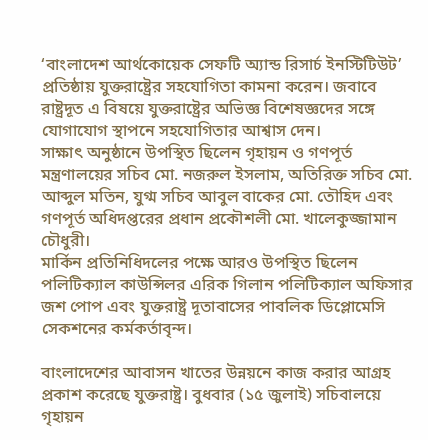‘বাংলাদেশ আর্থকোয়েক সেফটি অ্যান্ড রিসার্চ ইনস্টিটিউট’ প্রতিষ্ঠায় যুক্তরাষ্ট্রের সহযোগিতা কামনা করেন। জবাবে রাষ্ট্রদূত এ বিষয়ে যুক্তরাষ্ট্রের অভিজ্ঞ বিশেষজ্ঞদের সঙ্গে যোগাযোগ স্থাপনে সহযোগিতার আশ্বাস দেন।
সাক্ষাৎ অনুষ্ঠানে উপস্থিত ছিলেন গৃহায়ন ও গণপূর্ত মন্ত্রণালয়ের সচিব মো. নজরুল ইসলাম, অতিরিক্ত সচিব মো. আব্দুল মতিন, যুগ্ম সচিব আবুল বাকের মো. তৌহিদ এবং গণপূর্ত অধিদপ্তরের প্রধান প্রকৌশলী মো. খালেকুজ্জামান চৌধুরী।
মার্কিন প্রতিনিধিদলের পক্ষে আরও উপস্থিত ছিলেন পলিটিক্যাল কাউন্সিলর এরিক গিলান পলিটিক্যাল অফিসার জশ পোপ এবং যুক্তরাষ্ট্র দূতাবাসের পাবলিক ডিপ্লোমেসি সেকশনের কর্মকর্তাবৃন্দ।

বাংলাদেশের আবাসন খাতের উন্নয়নে কাজ করার আগ্রহ প্রকাশ করেছে যুক্তরাষ্ট্র। বুধবার (১৫ জুলাই) সচিবালয়ে গৃহায়ন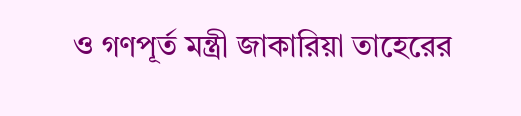ও গণপূর্ত মন্ত্রী জাকারিয়া তাহেরের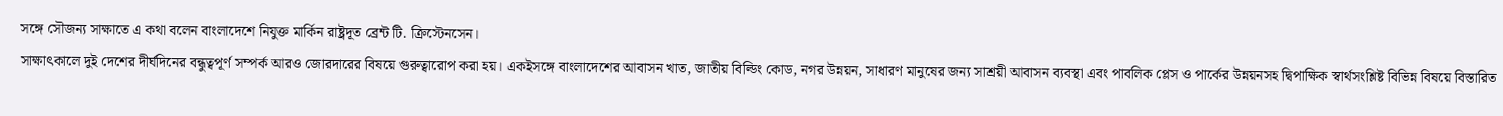সঙ্গে সৌজন্য সাক্ষাতে এ কথা বলেন বাংলাদেশে নিযুক্ত মার্কিন রাষ্ট্রদূত ব্রেন্ট টি. ক্রিস্টেনসেন।
সাক্ষাৎকালে দুই দেশের দীর্ঘদিনের বন্ধুত্বপূর্ণ সম্পর্ক আরও জোরদারের বিষয়ে গুরুত্বারোপ করা হয়। একইসঙ্গে বাংলাদেশের আবাসন খাত, জাতীয় বিল্ডিং কোড, নগর উন্নয়ন, সাধারণ মানুষের জন্য সাশ্রয়ী আবাসন ব্যবস্থা এবং পাবলিক প্লেস ও পার্কের উন্নয়নসহ দ্বিপাক্ষিক স্বার্থসংশ্লিষ্ট বিভিন্ন বিষয়ে বিস্তারিত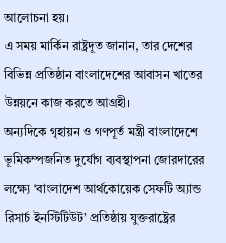আলোচনা হয়।
এ সময় মার্কিন রাষ্ট্রদূত জানান, তার দেশের বিভিন্ন প্রতিষ্ঠান বাংলাদেশের আবাসন খাতের উন্নয়নে কাজ করতে আগ্রহী।
অন্যদিকে গৃহায়ন ও গণপূর্ত মন্ত্রী বাংলাদেশে ভূমিকম্পজনিত দুর্যোগ ব্যবস্থাপনা জোরদারের লক্ষ্যে ‘বাংলাদেশ আর্থকোয়েক সেফটি অ্যান্ড রিসার্চ ইনস্টিটিউট’ প্রতিষ্ঠায় যুক্তরাষ্ট্রের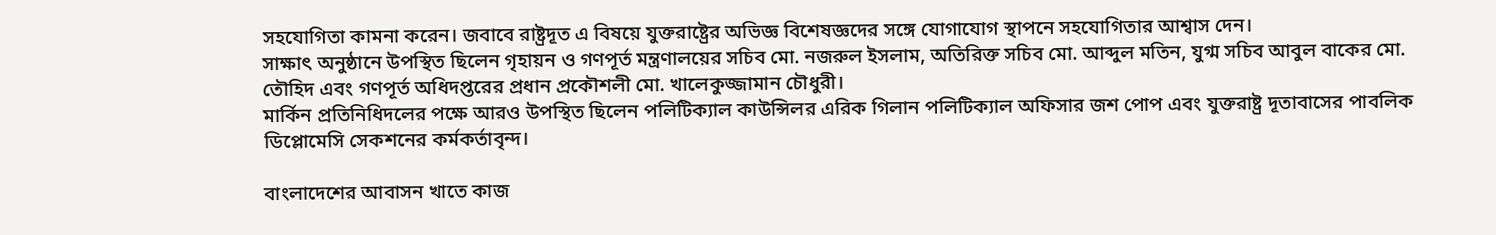সহযোগিতা কামনা করেন। জবাবে রাষ্ট্রদূত এ বিষয়ে যুক্তরাষ্ট্রের অভিজ্ঞ বিশেষজ্ঞদের সঙ্গে যোগাযোগ স্থাপনে সহযোগিতার আশ্বাস দেন।
সাক্ষাৎ অনুষ্ঠানে উপস্থিত ছিলেন গৃহায়ন ও গণপূর্ত মন্ত্রণালয়ের সচিব মো. নজরুল ইসলাম, অতিরিক্ত সচিব মো. আব্দুল মতিন, যুগ্ম সচিব আবুল বাকের মো. তৌহিদ এবং গণপূর্ত অধিদপ্তরের প্রধান প্রকৌশলী মো. খালেকুজ্জামান চৌধুরী।
মার্কিন প্রতিনিধিদলের পক্ষে আরও উপস্থিত ছিলেন পলিটিক্যাল কাউন্সিলর এরিক গিলান পলিটিক্যাল অফিসার জশ পোপ এবং যুক্তরাষ্ট্র দূতাবাসের পাবলিক ডিপ্লোমেসি সেকশনের কর্মকর্তাবৃন্দ।

বাংলাদেশের আবাসন খাতে কাজ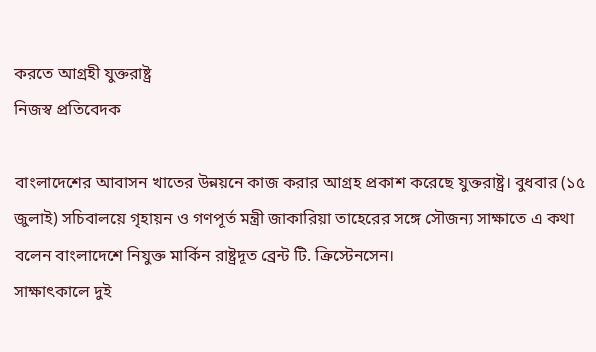করতে আগ্রহী যুক্তরাষ্ট্র
নিজস্ব প্রতিবেদক

বাংলাদেশের আবাসন খাতের উন্নয়নে কাজ করার আগ্রহ প্রকাশ করেছে যুক্তরাষ্ট্র। বুধবার (১৫ জুলাই) সচিবালয়ে গৃহায়ন ও গণপূর্ত মন্ত্রী জাকারিয়া তাহেরের সঙ্গে সৌজন্য সাক্ষাতে এ কথা বলেন বাংলাদেশে নিযুক্ত মার্কিন রাষ্ট্রদূত ব্রেন্ট টি. ক্রিস্টেনসেন।
সাক্ষাৎকালে দুই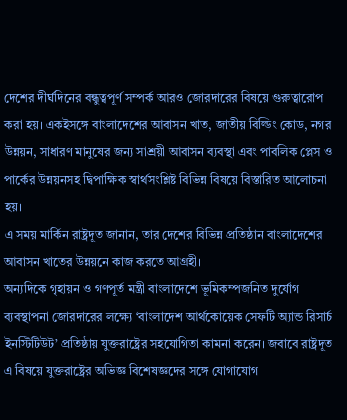দেশের দীর্ঘদিনের বন্ধুত্বপূর্ণ সম্পর্ক আরও জোরদারের বিষয়ে গুরুত্বারোপ করা হয়। একইসঙ্গে বাংলাদেশের আবাসন খাত, জাতীয় বিল্ডিং কোড, নগর উন্নয়ন, সাধারণ মানুষের জন্য সাশ্রয়ী আবাসন ব্যবস্থা এবং পাবলিক প্লেস ও পার্কের উন্নয়নসহ দ্বিপাক্ষিক স্বার্থসংশ্লিষ্ট বিভিন্ন বিষয়ে বিস্তারিত আলোচনা হয়।
এ সময় মার্কিন রাষ্ট্রদূত জানান, তার দেশের বিভিন্ন প্রতিষ্ঠান বাংলাদেশের আবাসন খাতের উন্নয়নে কাজ করতে আগ্রহী।
অন্যদিকে গৃহায়ন ও গণপূর্ত মন্ত্রী বাংলাদেশে ভূমিকম্পজনিত দুর্যোগ ব্যবস্থাপনা জোরদারের লক্ষ্যে ‘বাংলাদেশ আর্থকোয়েক সেফটি অ্যান্ড রিসার্চ ইনস্টিটিউট’ প্রতিষ্ঠায় যুক্তরাষ্ট্রের সহযোগিতা কামনা করেন। জবাবে রাষ্ট্রদূত এ বিষয়ে যুক্তরাষ্ট্রের অভিজ্ঞ বিশেষজ্ঞদের সঙ্গে যোগাযোগ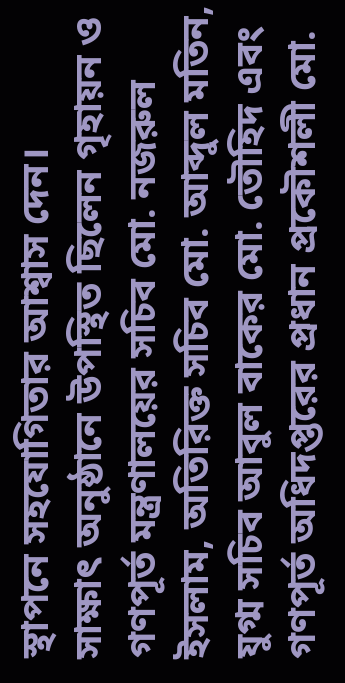স্থাপনে সহযোগিতার আশ্বাস দেন।
সাক্ষাৎ অনুষ্ঠানে উপস্থিত ছিলেন গৃহায়ন ও গণপূর্ত মন্ত্রণালয়ের সচিব মো. নজরুল ইসলাম, অতিরিক্ত সচিব মো. আব্দুল মতিন, যুগ্ম সচিব আবুল বাকের মো. তৌহিদ এবং গণপূর্ত অধিদপ্তরের প্রধান প্রকৌশলী মো.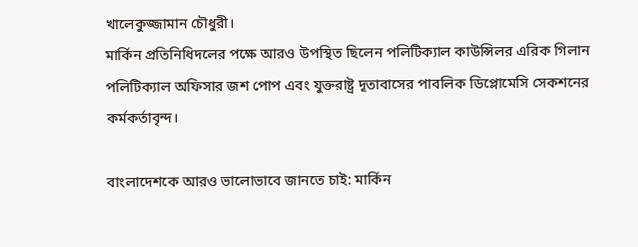খালেকুজ্জামান চৌধুরী।
মার্কিন প্রতিনিধিদলের পক্ষে আরও উপস্থিত ছিলেন পলিটিক্যাল কাউন্সিলর এরিক গিলান পলিটিক্যাল অফিসার জশ পোপ এবং যুক্তরাষ্ট্র দূতাবাসের পাবলিক ডিপ্লোমেসি সেকশনের কর্মকর্তাবৃন্দ।

বাংলাদেশকে আরও ভালোভাবে জানতে চাই: মার্কিন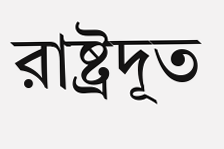রাষ্ট্রদূত